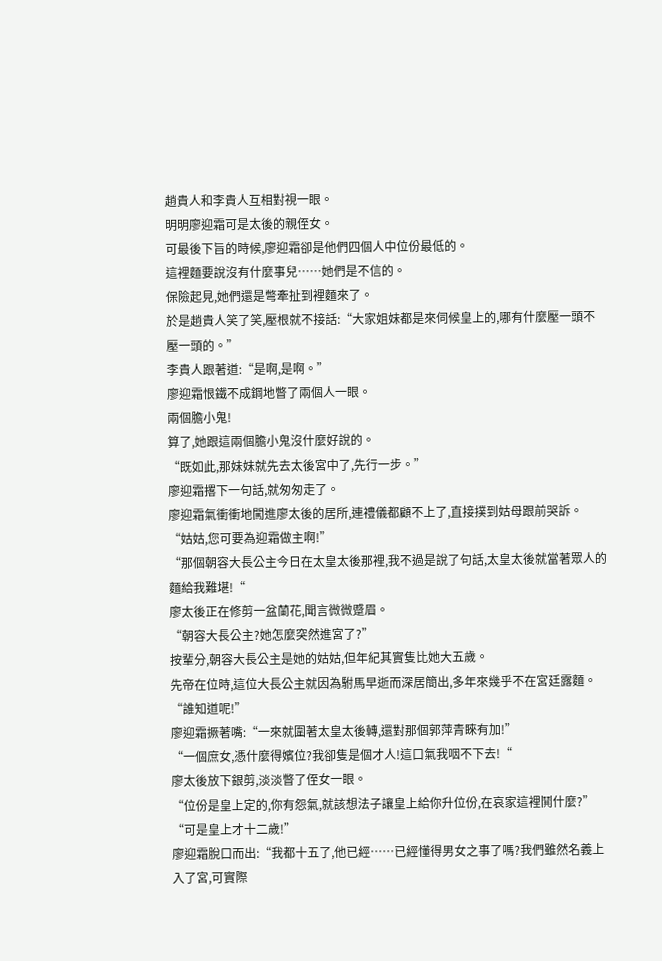趙貴人和李貴人互相對視一眼。
明明廖迎霜可是太後的親侄女。
可最後下旨的時候,廖迎霜卻是他們四個人中位份最低的。
這裡麵要說沒有什麼事兒……她們是不信的。
保險起見,她們還是彆牽扯到裡麵來了。
於是趙貴人笑了笑,壓根就不接話:“大家姐妹都是來伺候皇上的,哪有什麼壓一頭不壓一頭的。”
李貴人跟著道:“是啊,是啊。”
廖迎霜恨鐵不成鋼地瞥了兩個人一眼。
兩個膽小鬼!
算了,她跟這兩個膽小鬼沒什麼好說的。
“既如此,那妹妹就先去太後宮中了,先行一步。”
廖迎霜撂下一句話,就匆匆走了。
廖迎霜氣衝衝地闖進廖太後的居所,連禮儀都顧不上了,直接撲到姑母跟前哭訴。
“姑姑,您可要為迎霜做主啊!”
“那個朝容大長公主今日在太皇太後那裡,我不過是說了句話,太皇太後就當著眾人的麵給我難堪!“
廖太後正在修剪一盆蘭花,聞言微微蹙眉。
“朝容大長公主?她怎麼突然進宮了?”
按輩分,朝容大長公主是她的姑姑,但年紀其實隻比她大五歲。
先帝在位時,這位大長公主就因為駙馬早逝而深居簡出,多年來幾乎不在宮廷露麵。
“誰知道呢!”
廖迎霜撅著嘴:“一來就圍著太皇太後轉,還對那個郭萍青睞有加!”
“一個庶女,憑什麼得嬪位?我卻隻是個才人!這口氣我咽不下去!“
廖太後放下銀剪,淡淡瞥了侄女一眼。
“位份是皇上定的,你有怨氣,就該想法子讓皇上給你升位份,在哀家這裡鬨什麼?”
“可是皇上才十二歲!”
廖迎霜脫口而出:“我都十五了,他已經……已經懂得男女之事了嗎?我們雖然名義上入了宮,可實際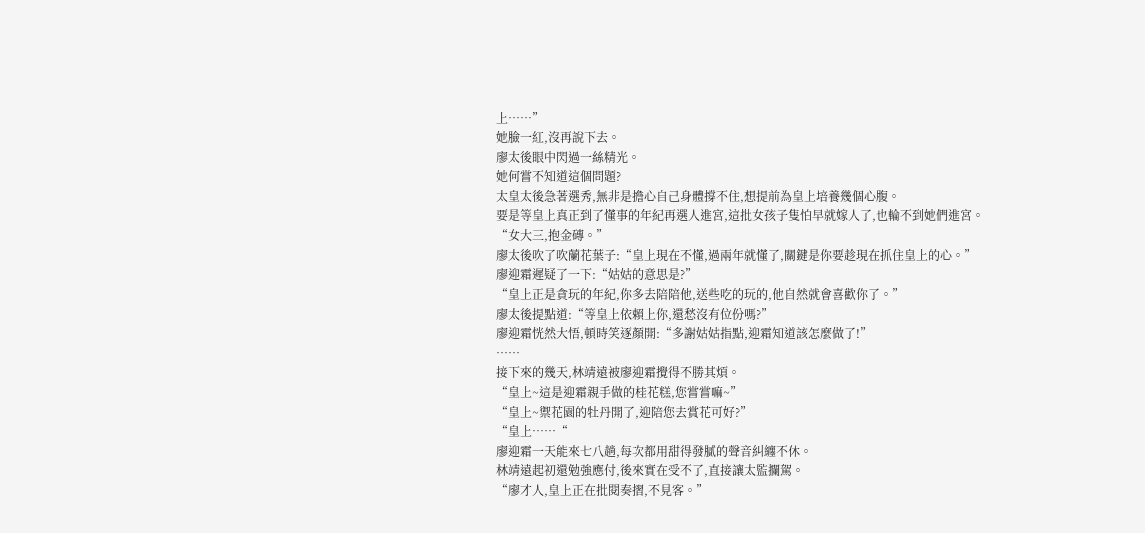上……”
她臉一紅,沒再說下去。
廖太後眼中閃過一絲精光。
她何嘗不知道這個問題?
太皇太後急著選秀,無非是擔心自己身體撐不住,想提前為皇上培養幾個心腹。
要是等皇上真正到了懂事的年紀再選人進宮,這批女孩子隻怕早就嫁人了,也輪不到她們進宮。
“女大三,抱金磚。”
廖太後吹了吹蘭花葉子:“皇上現在不懂,過兩年就懂了,關鍵是你要趁現在抓住皇上的心。”
廖迎霜遲疑了一下:“姑姑的意思是?”
“皇上正是貪玩的年紀,你多去陪陪他,送些吃的玩的,他自然就會喜歡你了。”
廖太後提點道:“等皇上依賴上你,還愁沒有位份嗎?”
廖迎霜恍然大悟,頓時笑逐顏開:“多謝姑姑指點,迎霜知道該怎麼做了!”
……
接下來的幾天,林靖遠被廖迎霜攪得不勝其煩。
“皇上~這是迎霜親手做的桂花糕,您嘗嘗嘛~”
“皇上~禦花園的牡丹開了,迎陪您去賞花可好?”
“皇上……“
廖迎霜一天能來七八趟,每次都用甜得發膩的聲音糾纏不休。
林靖遠起初還勉強應付,後來實在受不了,直接讓太監攔駕。
“廖才人,皇上正在批閱奏摺,不見客。”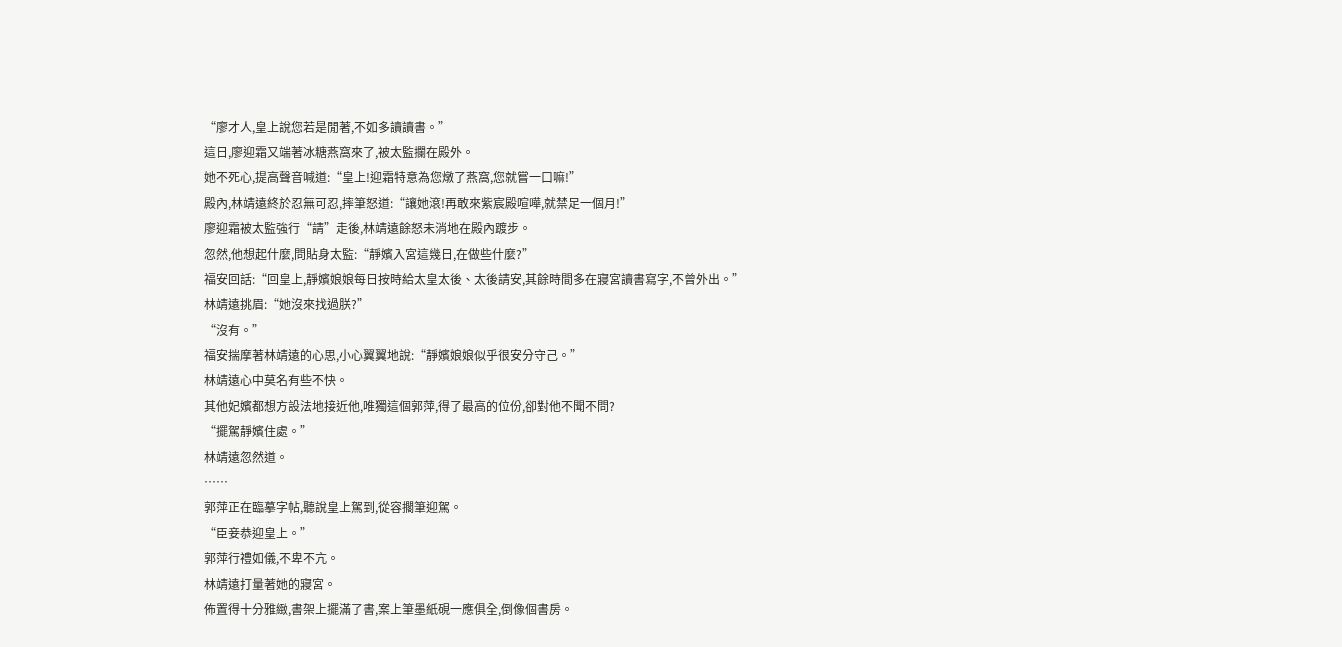“廖才人,皇上說您若是閒著,不如多讀讀書。”
這日,廖迎霜又端著冰糖燕窩來了,被太監攔在殿外。
她不死心,提高聲音喊道:“皇上!迎霜特意為您燉了燕窩,您就嘗一口嘛!”
殿內,林靖遠終於忍無可忍,摔筆怒道:“讓她滾!再敢來紫宸殿喧嘩,就禁足一個月!”
廖迎霜被太監強行“請”走後,林靖遠餘怒未消地在殿內踱步。
忽然,他想起什麼,問貼身太監:“靜嬪入宮這幾日,在做些什麼?”
福安回話:“回皇上,靜嬪娘娘每日按時給太皇太後、太後請安,其餘時間多在寢宮讀書寫字,不曾外出。”
林靖遠挑眉:“她沒來找過朕?”
“沒有。”
福安揣摩著林靖遠的心思,小心翼翼地說:“靜嬪娘娘似乎很安分守己。”
林靖遠心中莫名有些不快。
其他妃嬪都想方設法地接近他,唯獨這個郭萍,得了最高的位份,卻對他不聞不問?
“擺駕靜嬪住處。”
林靖遠忽然道。
……
郭萍正在臨摹字帖,聽說皇上駕到,從容擱筆迎駕。
“臣妾恭迎皇上。”
郭萍行禮如儀,不卑不亢。
林靖遠打量著她的寢宮。
佈置得十分雅緻,書架上擺滿了書,案上筆墨紙硯一應俱全,倒像個書房。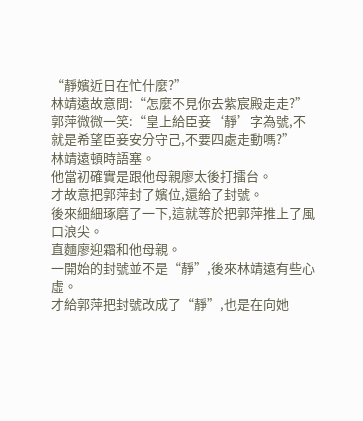“靜嬪近日在忙什麼?”
林靖遠故意問:“怎麼不見你去紫宸殿走走?”
郭萍微微一笑:“皇上給臣妾‘靜’字為號,不就是希望臣妾安分守己,不要四處走動嗎?”
林靖遠頓時語塞。
他當初確實是跟他母親廖太後打擂台。
才故意把郭萍封了嬪位,還給了封號。
後來細細琢磨了一下,這就等於把郭萍推上了風口浪尖。
直麵廖迎霜和他母親。
一開始的封號並不是“靜”,後來林靖遠有些心虛。
才給郭萍把封號改成了“靜”,也是在向她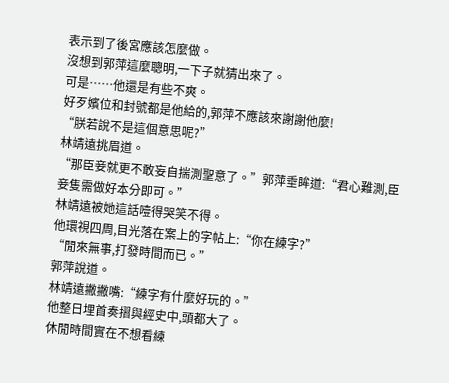表示到了後宮應該怎麼做。
沒想到郭萍這麼聰明,一下子就猜出來了。
可是……他還是有些不爽。
好歹嬪位和封號都是他給的,郭萍不應該來謝謝他麼!
“朕若說不是這個意思呢?”
林靖遠挑眉道。
“那臣妾就更不敢妄自揣測聖意了。”郭萍垂眸道:“君心難測,臣妾隻需做好本分即可。”
林靖遠被她這話噎得哭笑不得。
他環視四周,目光落在案上的字帖上:“你在練字?”
“閒來無事,打發時間而已。”
郭萍說道。
林靖遠撇撇嘴:“練字有什麼好玩的。”
他整日埋首奏摺與經史中,頭都大了。
休閒時間實在不想看練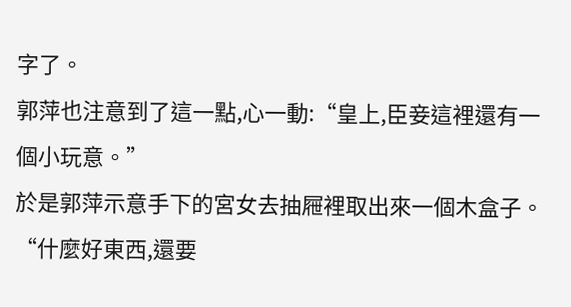字了。
郭萍也注意到了這一點,心一動:“皇上,臣妾這裡還有一個小玩意。”
於是郭萍示意手下的宮女去抽屜裡取出來一個木盒子。
“什麼好東西,還要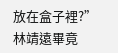放在盒子裡?”
林靖遠畢竟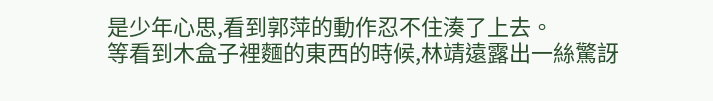是少年心思,看到郭萍的動作忍不住湊了上去。
等看到木盒子裡麵的東西的時候,林靖遠露出一絲驚訝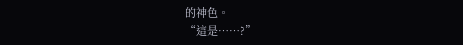的神色。
“這是……?”